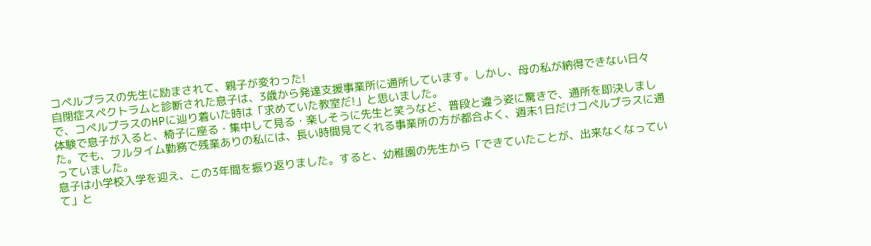コペルプラスの先生に励まされて、親子が変わった!
自閉症スペクトラムと診断された息子は、3歳から発達支援事業所に通所しています。しかし、母の私が納得できない日々で、コペルプラスのHPに辿り着いた時は「求めていた教室だ!」と思いました。
体験で息子が入ると、椅子に座る・集中して見る・楽しそうに先生と笑うなど、普段と違う姿に驚きで、通所を即決しました。でも、フルタイム勤務で残業ありの私には、長い時間見てくれる事業所の方が都合よく、週末1日だけコペルプラスに通っていました。
息子は小学校入学を迎え、この3年間を振り返りました。すると、幼稚園の先生から「できていたことが、出来なくなっていて」と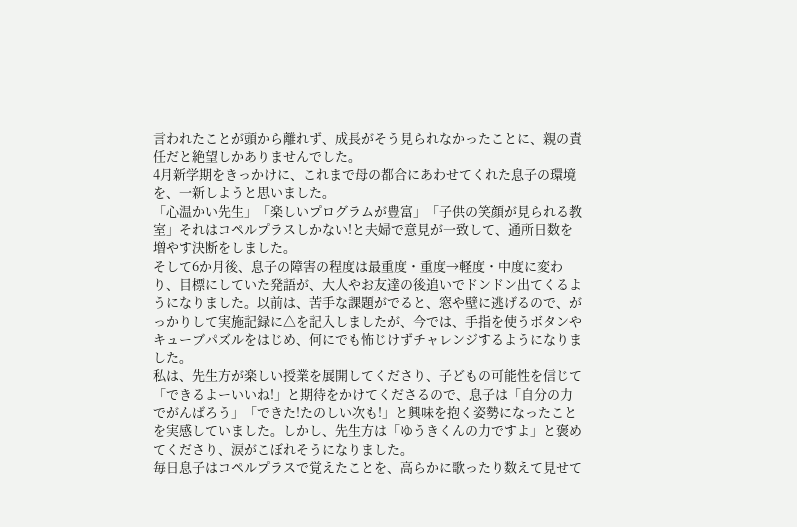言われたことが頭から離れず、成長がそう見られなかったことに、親の責任だと絶望しかありませんでした。
4月新学期をきっかけに、これまで母の都合にあわせてくれた息子の環境を、一新しようと思いました。
「心温かい先生」「楽しいプログラムが豊富」「子供の笑顔が見られる教室」それはコペルプラスしかない!と夫婦で意見が一致して、通所日数を増やす決断をしました。
そして6か月後、息子の障害の程度は最重度・重度→軽度・中度に変わり、目標にしていた発語が、大人やお友達の後追いでドンドン出てくるようになりました。以前は、苦手な課題がでると、窓や壁に逃げるので、がっかりして実施記録に△を記入しましたが、今では、手指を使うボタンやキューブパズルをはじめ、何にでも怖じけずチャレンジするようになりました。
私は、先生方が楽しい授業を展開してくださり、子どもの可能性を信じて「できるよーいいね!」と期待をかけてくださるので、息子は「自分の力でがんばろう」「できた!たのしい次も!」と興味を抱く姿勢になったことを実感していました。しかし、先生方は「ゆうきくんの力ですよ」と褒めてくださり、涙がこぼれそうになりました。
毎日息子はコペルプラスで覚えたことを、高らかに歌ったり数えて見せて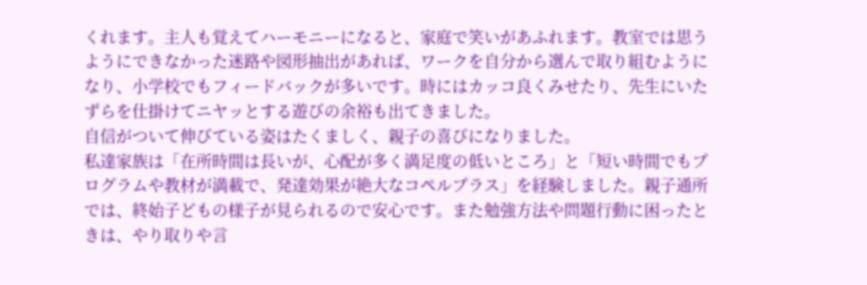くれます。主人も覚えてハーモニーになると、家庭で笑いがあふれます。教室では思うようにできなかった迷路や図形抽出があれば、ワークを自分から選んで取り組むようになり、小学校でもフィードバックが多いです。時にはカッコ良くみせたり、先生にいたずらを仕掛けてニヤッとする遊びの余裕も出てきました。
自信がついて伸びている姿はたくましく、親子の喜びになりました。
私達家族は「在所時間は長いが、心配が多く満足度の低いところ」と「短い時間でもプログラムや教材が満載で、発達効果が絶大なコペルプラス」を経験しました。親子通所では、終始子どもの様子が見られるので安心です。また勉強方法や問題行動に困ったときは、やり取りや言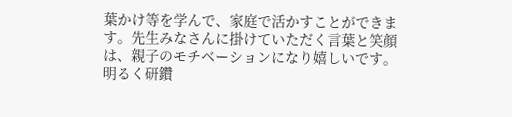葉かけ等を学んで、家庭で活かすことができます。先生みなさんに掛けていただく言葉と笑顔は、親子のモチベーションになり嬉しいです。
明るく研鑽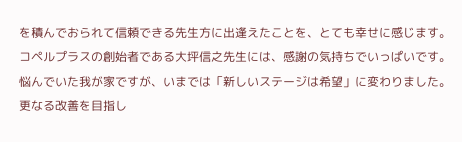を積んでおられて信頼できる先生方に出逢えたことを、とても幸せに感じます。コペルプラスの創始者である大坪信之先生には、感謝の気持ちでいっぱいです。
悩んでいた我が家ですが、いまでは「新しいステージは希望」に変わりました。更なる改善を目指し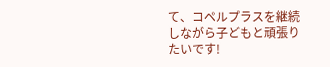て、コペルプラスを継続しながら子どもと頑張りたいです!